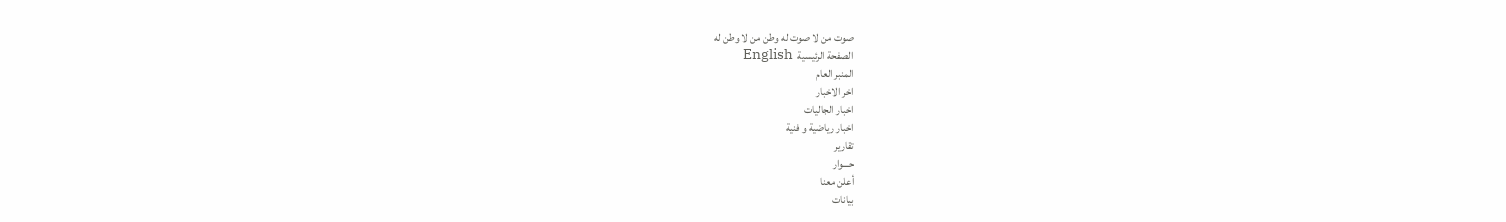صوت من لا صوت له وطن من لا وطن له
الصفحة الرئيسية  English
المنبر العام
اخر الاخبار
اخبار الجاليات
اخبار رياضية و فنية
تقارير
حـــوار
أعلن معنا
بيانات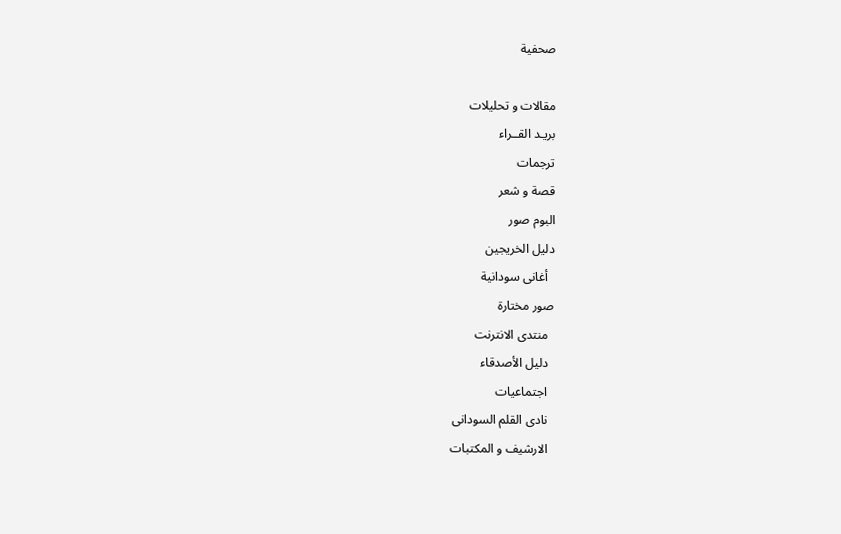صحفية

مقالات و تحليلات
بريـد القــراء
ترجمات
قصة و شعر
البوم صور
دليل الخريجين
  أغانى سودانية
صور مختارة
  منتدى الانترنت
  دليل الأصدقاء
  اجتماعيات
  نادى القلم السودانى
  الارشيف و المكتبات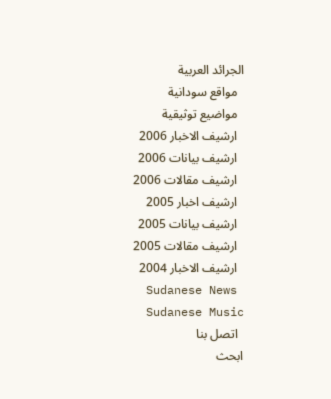الجرائد العربية
  مواقع سودانية
  مواضيع توثيقية
  ارشيف الاخبار 2006
  ارشيف بيانات 2006
  ارشيف مقالات 2006
  ارشيف اخبار 2005
  ارشيف بيانات 2005
  ارشيف مقالات 2005
  ارشيف الاخبار 2004
  Sudanese News
  Sudanese Music
  اتصل بنا
ابحث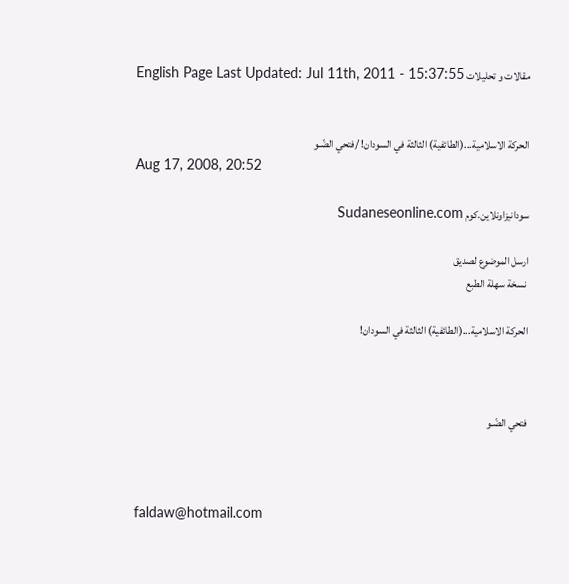مقالات و تحليلات English Page Last Updated: Jul 11th, 2011 - 15:37:55


الحركة الاسلامية...(الطائفية) الثالثة في السودان! /فتحي الضّـو
Aug 17, 2008, 20:52

سودانيزاونلاين.كوم Sudaneseonline.com

ارسل الموضوع لصديق
 نسخة سهلة الطبع

الحركة الاسلامية...(الطائفية) الثالثة في السودان!



فتحي الضّـو



faldaw@hotmail.com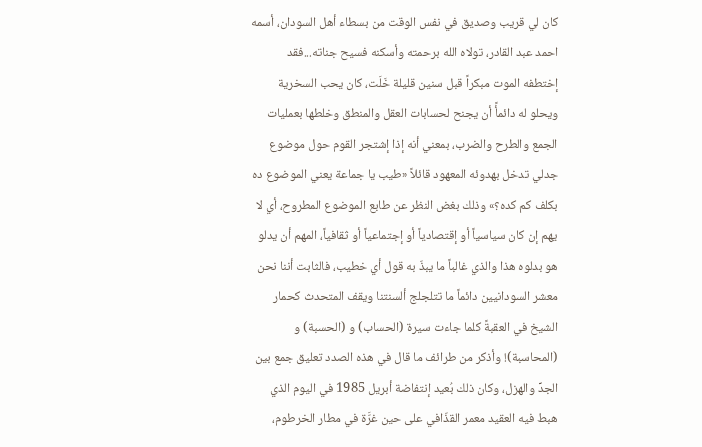كان لي قريب وصديق في نفس الوقت من بسطاء أهل السودان، أسمه احمد عبد القادر، تولاه الله برحمته وأسكنه فسيح جناته...فقد إختطفه الموت مبكراً قبل سنين قليلة خَلَت، كان يحب السخرية ويحلو له دائمأً أن يجنح لحسابات العقل والمنطق وخلطها بعمليات الجمع والطرح والضرب، بمعني أنه إذا إشتجر القوم حول موضوع جدلي تدخل بهدوئه المعهود قائلاً «طيب يا جماعة يعني الموضوع ده بكلف كم كده؟» وذلك بغض النظر عن طابع الموضوع المطروح، أي لا يهم إن كان سياسياً أو إقتصادياً أو إجتماعياً أو ثقافياً، المهم أن يدلو هو بدلوه هذا والذي غالباً ما يبذّ به قول أي خطيب، فالثابت أننا نحن معشر السودانيين دائماً ما تتلجلج ألسنتنا ويقف المتحدث كحمار الشيخ في العقبةً كلما جاءت سيرة (الحساب) و (الحسبة) و (المحاسبة)! وأذكر من طرائف ما قال في هذه الصدد تعليق جمع بين الجدِّ والهزل، وكان ذلك بُعيد إنتفاضة أبريل 1985 في اليوم الذي هبط فيه العقيد معمر القذّافي على حين غرَّة في مطار الخرطوم،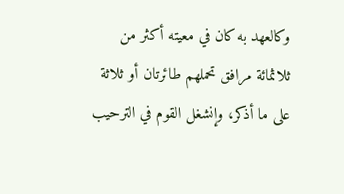وكالعهد به كان في معيته أكثر من ثلاثمائة مرافق تحملهم طائرتان أو ثلاثة على ما أذكر، وإنشغل القوم في الترحيب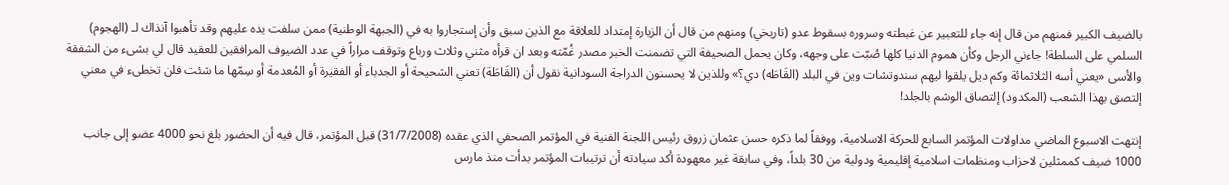بالضيف الكبير فمنهم من قال إنه جاء للتعبير عن غبطته وسروره بسقوط عدو (تاريخي) ومنهم من قال أن الزيارة إمتداد للعلاقة مع الذين سبق وأن إستجاروا به في (الجبهة الوطنية) ممن سلفت يده عليهم وقد تأهبوا آنذاك لـ (الهجوم) السلمي على السلطة! جاءني الرجل وكأن هموم الدنيا كلها صُبّت على وجهه، وكان يحمل الصحيفة التي تضمنت الخبر مصدر غُمّته وبعد ان قرأه مثني وثلاث ورباع وتوقف مراراً في عدد الضيوف المرافقين للعقيد قال لي بشىء من الشفقة والأسى «يعني أسه الثلاثمائة وكم ديل يلقوا ليهم سندوتشات وين في البلد (القَاطَه) دي؟» وللذين لا يحسنون الدراجة السودانية نقول أن (القَاطَة) تعني الشحيحة أو الجدباء أو الفقيرة أو المُعدمة أو سِمّها ما شئت فلن تخطىء في معني إلتصق بهذا الشعب (المكدود) إلتصاق الوشم بالجلد!

إنتهت الاسبوع الماضي مداولات المؤتمر السابع للحركة الاسلامية، ووفقاً لما ذكره حسن عثمان زروق رئيس اللجنة الفنية في المؤتمر الصحفي الذي عقده (31/7/2008) قبل المؤتمر، قال فيه أن الحضور بلغ نحو 4000 عضو إلى جانب 1000 ضيف كممثلين لاحزاب ومنظمات اسلامية إقليمية ودولية من 30 بلداً، وفي سابقة غير معهودة أكد سيادته أن ترتيبات المؤتمر بدأت منذ مارس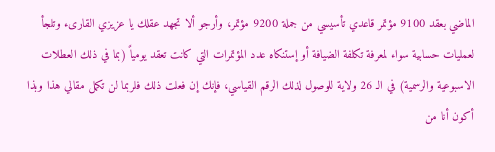الماضي بعقد 9100 مؤتمر قاعدي تأسيسي من جملة 9200 مؤتمر، وأرجو ألا تجهد عقلك يا عزيزي القارىء وتلجأ لعمليات حسابية سواء لمعرفة تكلفة الضيافة أو إستنكاه عدد المؤتمرات التي كانت تعقد يومياً (بما في ذلك العطلات الاسبوعية والرسمية) في الـ 26 ولاية للوصول لذلك الرقم القياسي، فإنك إن فعلت ذلك فلربما لن تكمل مقالي هذا وبذا أكون أنا من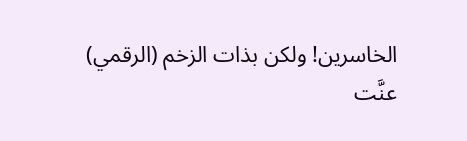الخاسرين! ولكن بذات الزخم (الرقمي) عنَّت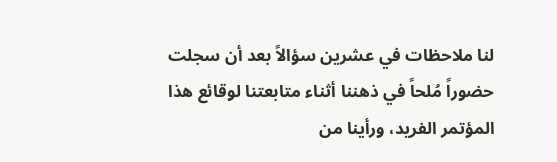لنا ملاحظات في عشرين سؤالاً بعد أن سجلت حضوراً مُلحاً في ذهننا أثناء متابعتنا لوقائع هذا المؤتمر الفريد، ورأينا من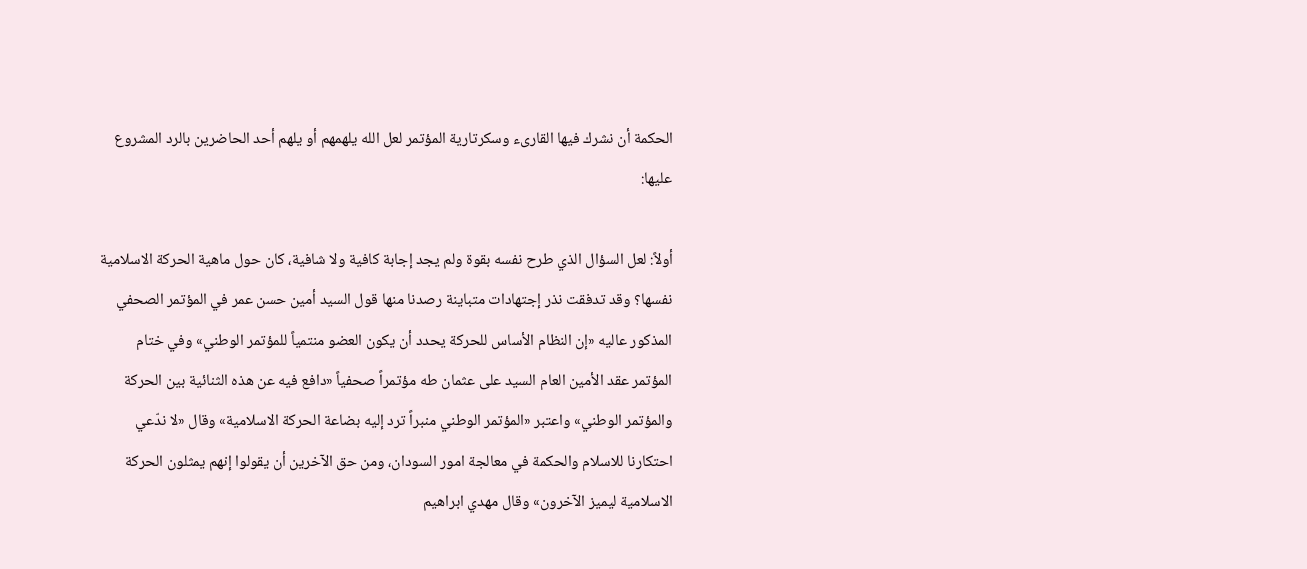الحكمة أن نشرك فيها القارىء وسكرتارية المؤتمر لعل الله يلهمهم أو يلهم أحد الحاضرين بالرد المشروع عليها:

أولاً: لعل السؤال الذي طرح نفسه بقوة ولم يجد إجابة كافية ولا شافية، كان حول ماهية الحركة الاسلامية نفسها؟ وقد تدفقت نذر إجتهادات متباينة رصدنا منها قول السيد أمين حسن عمر في المؤتمر الصحفي المذكور عاليه «إن النظام الأساس للحركة يحدد أن يكون العضو منتمياً للمؤتمر الوطني» وفي ختام المؤتمر عقد الأمين العام السيد على عثمان طه مؤتمراً صحفياً «دافع فيه عن هذه الثنائية بين الحركة والمؤتمر الوطني» واعتبر «المؤتمر الوطني منبراً ترد إليه بضاعة الحركة الاسلامية» وقال «لا ندّعي احتكارنا للاسلام والحكمة في معالجة امور السودان، ومن حق الآخرين أن يقولوا إنهم يمثلون الحركة الاسلامية ليميز الآخرون» وقال مهدي ابراهيم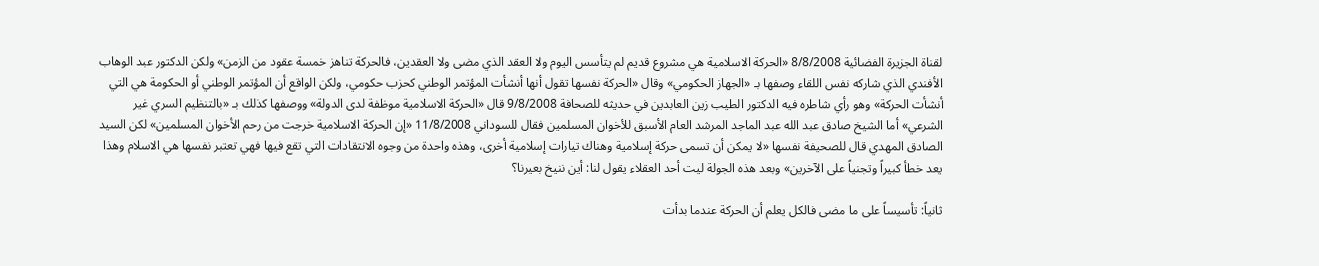لقناة الجزيرة الفضائية 8/8/2008 «الحركة الاسلامية هي مشروع قديم لم يتأسس اليوم ولا العقد الذي مضى ولا العقدين، فالحركة تناهز خمسة عقود من الزمن» ولكن الدكتور عبد الوهاب الأفندي الذي شاركه نفس اللقاء وصفها بـ «الجهاز الحكومي» وقال «الحركة نفسها تقول أنها أنشأت المؤتمر الوطني كحزب حكومي، ولكن الواقع أن المؤتمر الوطني أو الحكومة هي التي أنشأت الحركة» وهو رأي شاطره فيه الدكتور الطيب زين العابدين في حديثه للصحافة 9/8/2008 قال «الحركة الاسلامية موظفة لدى الدولة» ووصفها كذلك بـ «بالتنظيم السري غير الشرعي» أما الشيخ صادق عبد الله عبد الماجد المرشد العام الأسبق للأخوان المسلمين فقال للسوداني 11/8/2008 «إن الحركة الاسلامية خرجت من رحم الأخوان المسلمين» لكن السيد الصادق المهدي قال للصحيفة نفسها «لا يمكن أن تسمى حركة إسلامية وهناك تيارات إسلامية أخرى، وهذه واحدة من وجوه الانتقادات التي تقع فيها فهي تعتبر نفسها هي الاسلام وهذا يعد خطأ كبيراً وتجنياً على الآخرين» وبعد هذه الجولة ليت أحد العقلاء يقول لنا: أين ننيخ بعيرنا؟

ثانياً: تأسيساً على ما مضى فالكل يعلم أن الحركة عندما بدأت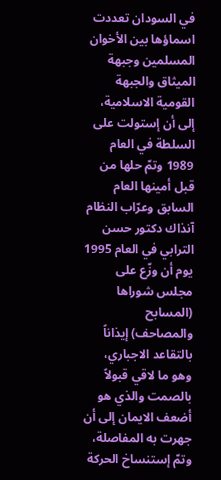في السودان تعددت اسماؤها بين الأخوان المسلمين وجبهة الميثاق والجبهة القومية الاسلامية، إلى أن إستولت على السلطة في العام 1989 وتمّ حلها من قبل أمينها العام السابق وعرّاب النظام آنذاك دكتور حسن الترابي في العام 1995 يوم أن وزّع على مجلس شوراها (المسابح والمصاحف) إيذاناً بالتقاعد الاجباري، وهو ما لاقي قبولاً بالصمت والذي هو أضعف الايمان إلى أن جهرت به المفاصلة، وتمّ إستنساخ الحركة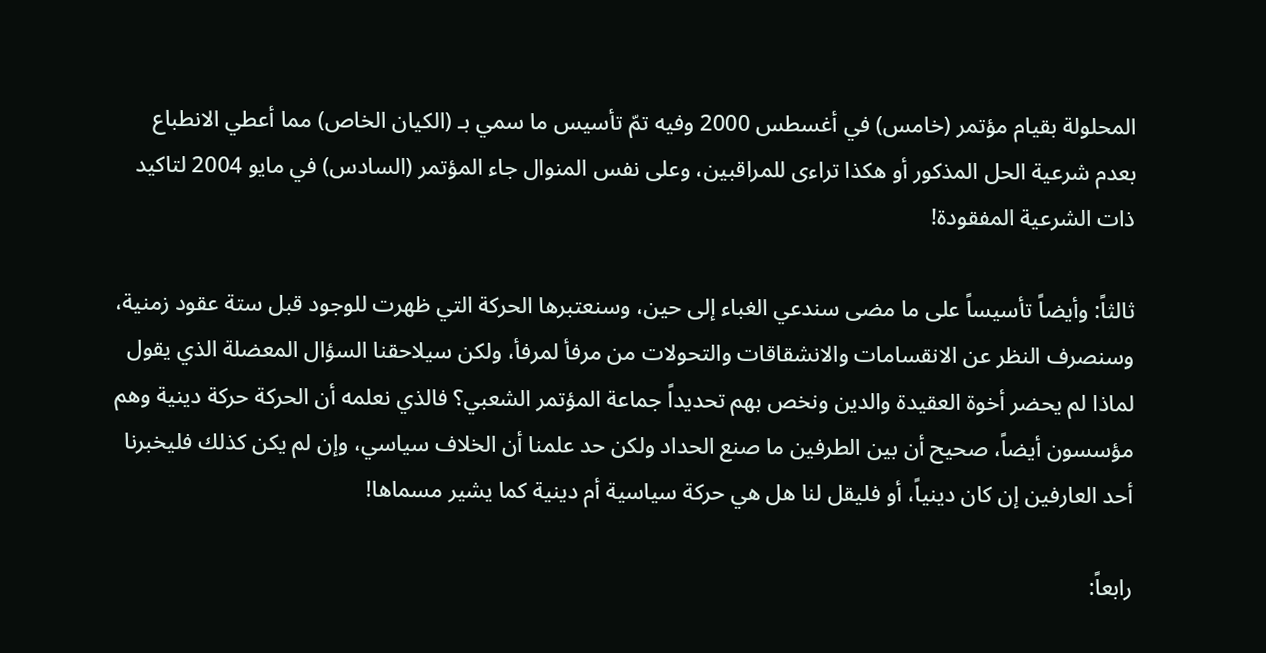المحلولة بقيام مؤتمر (خامس) في أغسطس 2000 وفيه تمّ تأسيس ما سمي بـ (الكيان الخاص) مما أعطي الانطباع بعدم شرعية الحل المذكور أو هكذا تراءى للمراقبين، وعلى نفس المنوال جاء المؤتمر (السادس) في مايو 2004 لتاكيد ذات الشرعية المفقودة!

ثالثاً: وأيضاً تأسيساً على ما مضى سندعي الغباء إلى حين، وسنعتبرها الحركة التي ظهرت للوجود قبل ستة عقود زمنية، وسنصرف النظر عن الانقسامات والانشقاقات والتحولات من مرفأ لمرفأ، ولكن سيلاحقنا السؤال المعضلة الذي يقول لماذا لم يحضر أخوة العقيدة والدين ونخص بهم تحديداً جماعة المؤتمر الشعبي؟ فالذي نعلمه أن الحركة حركة دينية وهم مؤسسون أيضاً، صحيح أن بين الطرفين ما صنع الحداد ولكن حد علمنا أن الخلاف سياسي، وإن لم يكن كذلك فليخبرنا أحد العارفين إن كان دينياً، أو فليقل لنا هل هي حركة سياسية أم دينية كما يشير مسماها!

رابعاً: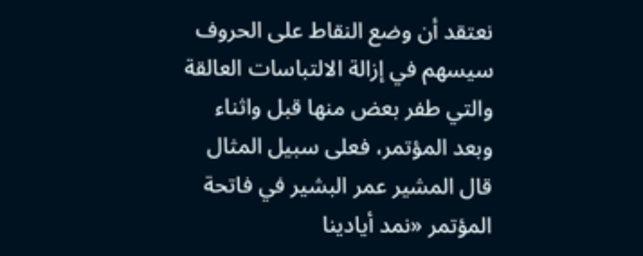نعتقد أن وضع النقاط على الحروف سيسهم في إزالة الالتباسات العالقة والتي طفر بعض منها قبل واثناء وبعد المؤتمر، فعلى سبيل المثال قال المشير عمر البشير في فاتحة المؤتمر «نمد أيادينا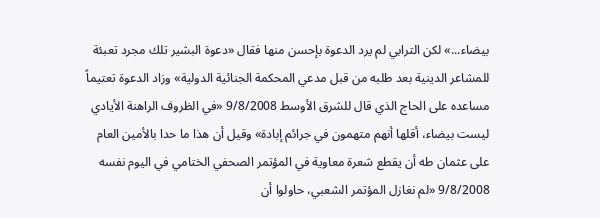بيضاء...» لكن الترابي لم يرد الدعوة بإحسن منها فقال «دعوة البشير تلك مجرد تعبئة للمشاعر الدينية بعد طلبه من قبل مدعي المحكمة الجنائية الدولية» وزاد الدعوة تعتيماً مساعده على الحاج الذي قال للشرق الأوسط 9/8/2008 «في الظروف الراهنة الأيادي ليست بيضاء، أقلها أنهم متهمون في جرائم إبادة» وقيل أن هذا ما حدا بالأمين العام على عثمان طه أن يقطع شعرة معاوية في المؤتمر الصحفي الختامي في اليوم نفسه 9/8/2008 «لم نغازل المؤتمر الشعبي، حاولوا أن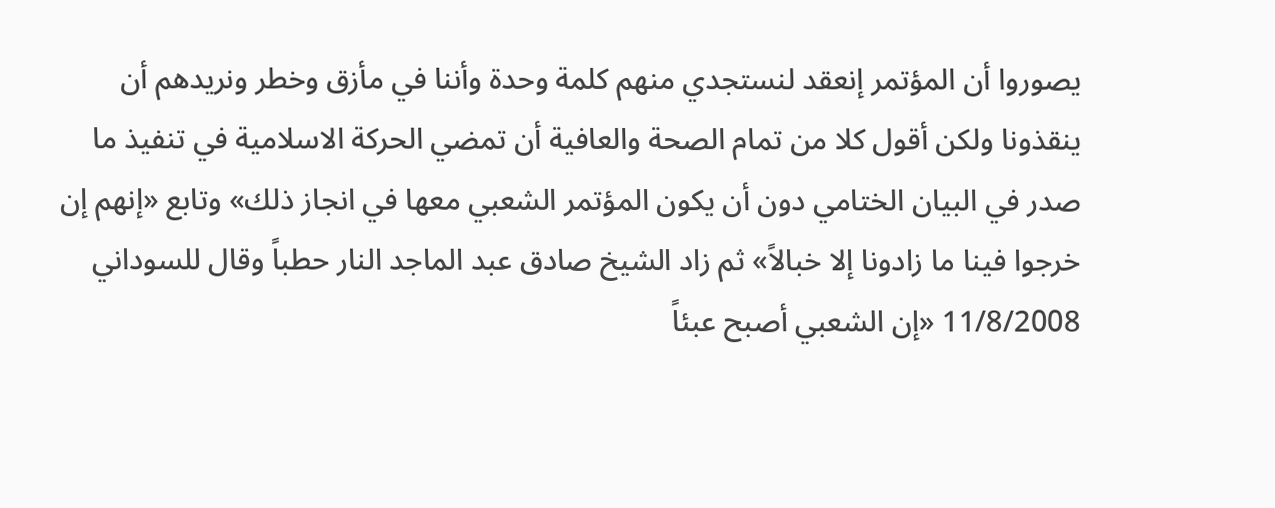يصوروا أن المؤتمر إنعقد لنستجدي منهم كلمة وحدة وأننا في مأزق وخطر ونريدهم أن ينقذونا ولكن أقول كلا من تمام الصحة والعافية أن تمضي الحركة الاسلامية في تنفيذ ما صدر في البيان الختامي دون أن يكون المؤتمر الشعبي معها في انجاز ذلك» وتابع «إنهم إن خرجوا فينا ما زادونا إلا خبالاً» ثم زاد الشيخ صادق عبد الماجد النار حطباً وقال للسوداني 11/8/2008 «إن الشعبي أصبح عبئاً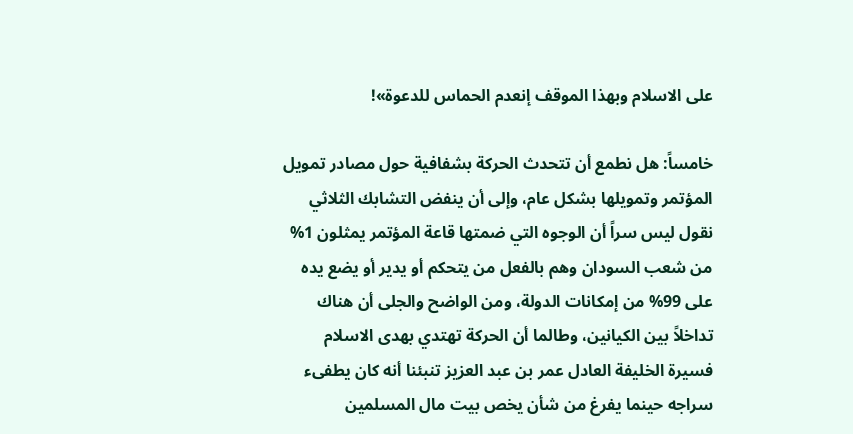على الاسلام وبهذا الموقف إنعدم الحماس للدعوة»!

خامساً: هل نطمع أن تتحدث الحركة بشفافية حول مصادر تمويل المؤتمر وتمويلها بشكل عام، وإلى أن ينفض التشابك الثلاثي نقول ليس سراً أن الوجوه التي ضمتها قاعة المؤتمر يمثلون 1% من شعب السودان وهم بالفعل من يتحكم أو يدير أو يضع يده على 99% من إمكانات الدولة، ومن الواضح والجلى أن هناك تداخلاً بين الكيانين، وطالما أن الحركة تهتدي بهدى الاسلام فسيرة الخليفة العادل عمر بن عبد العزيز تنبئنا أنه كان يطفىء سراجه حينما يفرغ من شأن يخص بيت مال المسلمين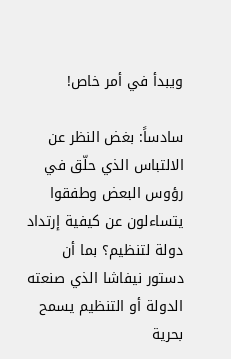ويبدأ في أمر خاص!

سادساً: بغض النظر عن الالتباس الذي حلّق في رؤوس البعض وطفقوا يتساءلون عن كيفية إرتداد دولة لتنظيم؟ بما أن دستور نيفاشا الذي صنعته الدولة أو التنظيم يسمح بحرية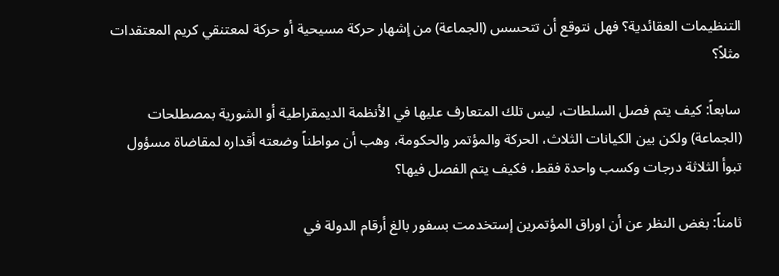التنظيمات العقائدية؟ فهل نتوقع أن تتحسس (الجماعة) من إشهار حركة مسيحية أو حركة لمعتنقي كريم المعتقدات مثلاً؟

سابعاً: كيف يتم فصل السلطات، ليس تلك المتعارف عليها في الأنظمة الديمقراطية أو الشورية بمصطلحات (الجماعة) ولكن بين الكيانات الثلاث، الحركة والمؤتمر والحكومة، وهب أن مواطناً وضعته أقداره لمقاضاة مسؤول تبوأ الثلاثة درجات وكسب واحدة فقط، فكيف يتم الفصل فيها؟

ثامناً: بغض النظر عن أن اوراق المؤتمرين إستخدمت بسفور بالغ أرقام الدولة في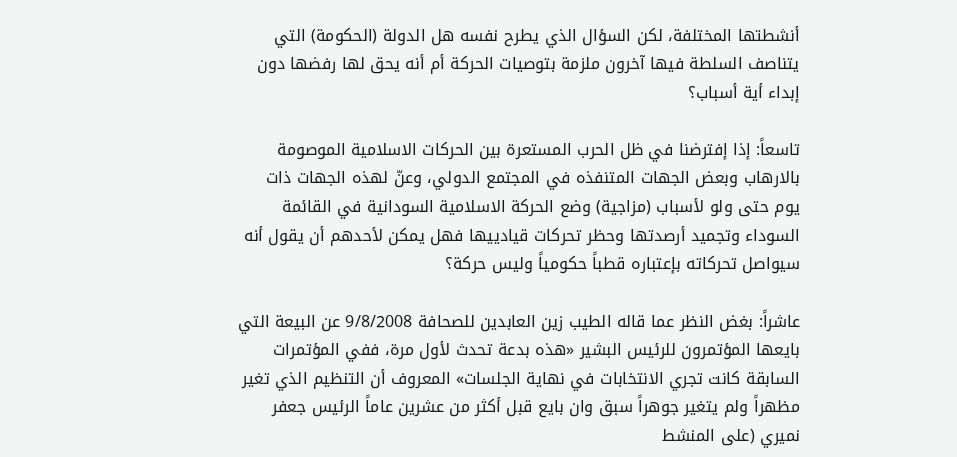أنشطتها المختلفة، لكن السؤال الذي يطرح نفسه هل الدولة (الحكومة) التي يتناصف السلطة فيها آخرون ملزمة بتوصيات الحركة أم أنه يحق لها رفضها دون إبداء أية أسباب؟

تاسعاً: إذا إفترضنا في ظل الحرب المستعرة بين الحركات الاسلامية الموصومة بالارهاب وبعض الجهات المتنفذه في المجتمع الدولي، وعنّ لهذه الجهات ذات يوم حتى ولو لأسباب (مزاجية) وضع الحركة الاسلامية السودانية في القائمة السوداء وتجميد أرصدتها وحظر تحركات قيادييها فهل يمكن لأحدهم أن يقول أنه سيواصل تحركاته بإعتباره قطباً حكومياً وليس حركة؟

عاشراً: بغض النظر عما قاله الطيب زين العابدين للصحافة 9/8/2008 عن البيعة التي بايعها المؤتمرون للرئيس البشير «هذه بدعة تحدث لأول مرة، ففي المؤتمرات السابقة كانت تجري الانتخابات في نهاية الجلسات» المعروف أن التنظيم الذي تغير مظهراً ولم يتغير جوهراً سبق وان بايع قبل أكثر من عشرين عاماً الرئيس جعفر نميري (على المنشط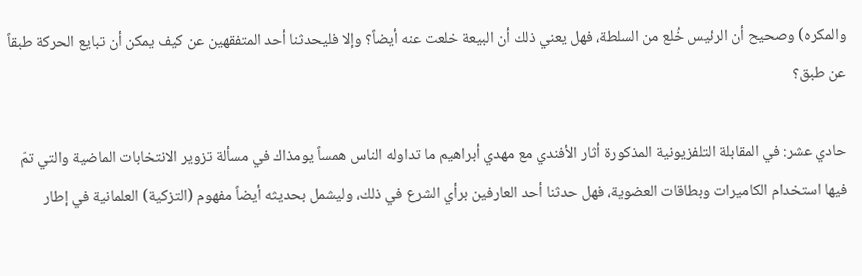والمكره) وصحيح أن الرئيس خُلع من السلطة، فهل يعني ذلك أن البيعة خلعت عنه أيضاً؟ وإلا فليحدثنا أحد المتفقهين عن كيف يمكن أن تبايع الحركة طبقاً عن طبق؟

حادي عشر: في المقابلة التلفزيونية المذكورة أثار الأفندي مع مهدي أبراهيم ما تداوله الناس همساً يومذاك في مسألة تزوير الانتخابات الماضية والتي تمّ فيها استخدام الكاميرات وبطاقات العضوية، فهل حدثنا أحد العارفين برأي الشرع في ذلك، وليشمل بحديثه أيضاً مفهوم (التزكية) العلمانية في إطار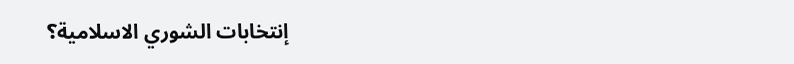إنتخابات الشوري الاسلامية؟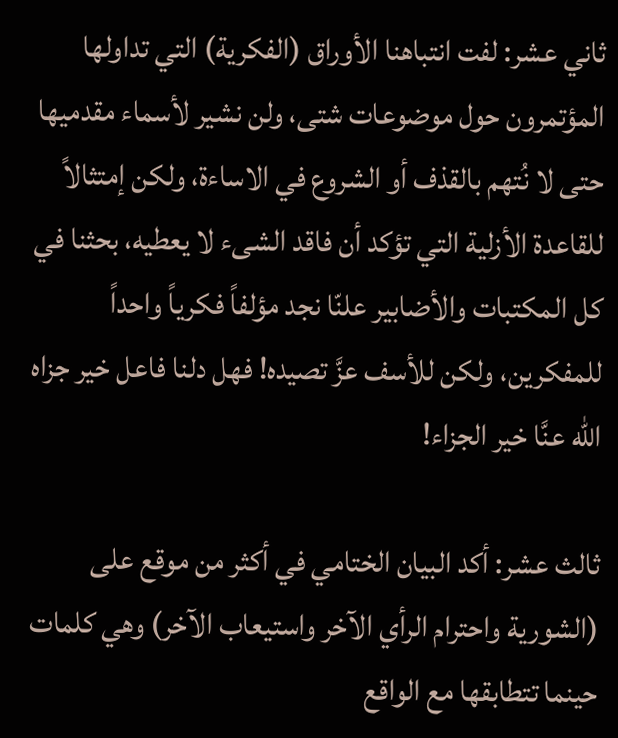ثاني عشر: لفت انتباهنا الأوراق (الفكرية) التي تداولها المؤتمرون حول موضوعات شتى، ولن نشير لأسماء مقدميها حتى لا نُتهم بالقذف أو الشروع في الاساءة، ولكن إمتثالاً للقاعدة الأزلية التي تؤكد أن فاقد الشىء لا يعطيه، بحثنا في كل المكتبات والأضابير علنّا نجد مؤلفاً فكرياً واحداً للمفكرين، ولكن للأسف عزَّ تصيده! فهل دلنا فاعل خير جزاه الله عنَّا خير الجزاء!

ثالث عشر: أكد البيان الختامي في أكثر من موقع على (الشورية واحترام الرأي الآخر واستيعاب الآخر) وهي كلمات حينما تتطابقها مع الواقع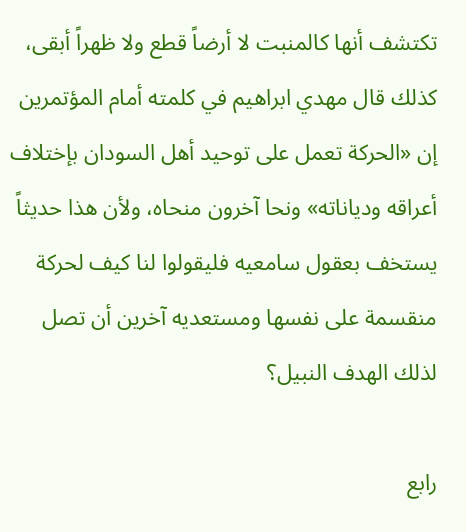تكتشف أنها كالمنبت لا أرضاً قطع ولا ظهراً أبقى، كذلك قال مهدي ابراهيم في كلمته أمام المؤتمرين إن «الحركة تعمل على توحيد أهل السودان بإختلاف أعراقه ودياناته» ونحا آخرون منحاه، ولأن هذا حديثاً يستخف بعقول سامعيه فليقولوا لنا كيف لحركة منقسمة على نفسها ومستعديه آخرين أن تصل لذلك الهدف النبيل؟

رابع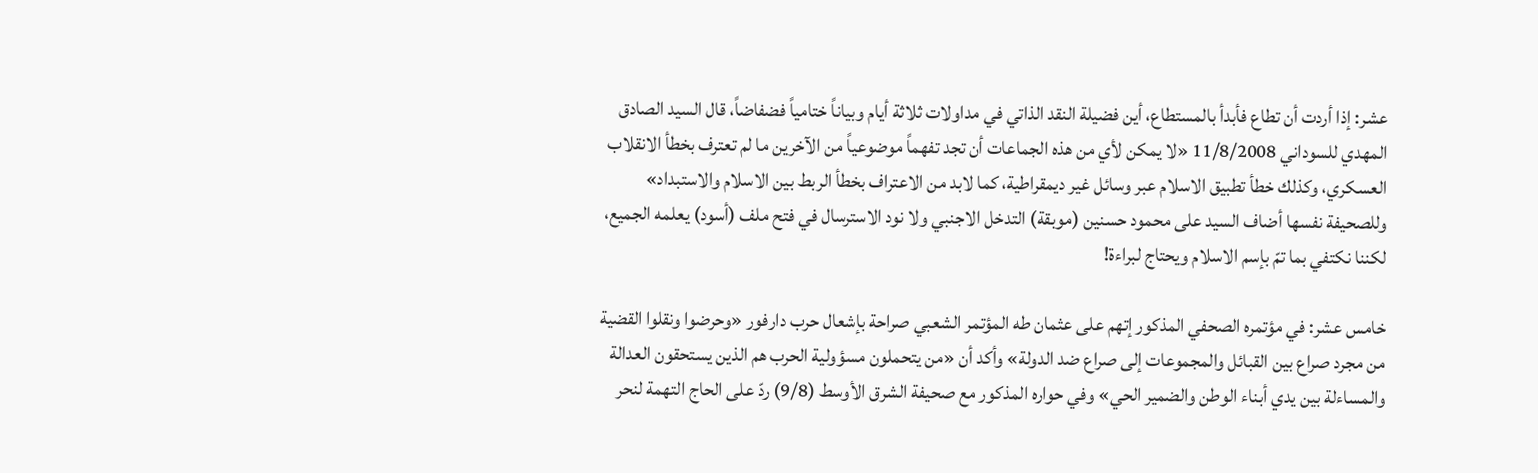عشر: إذا أردت أن تطاع فأبدأ بالمستطاع، أين فضيلة النقد الذاتي في مداولات ثلاثة أيام وبياناً ختامياً فضفاضاً، قال السيد الصادق المهدي للسوداني 11/8/2008 «لا يمكن لأي من هذه الجماعات أن تجد تفهماً موضوعياً من الآخرين ما لم تعترف بخطأ الانقلاب العسكري، وكذلك خطأ تطبيق الاسلام عبر وسائل غير ديمقراطية، كما لابد من الاعتراف بخطأ الربط بين الاسلام والاستبداد» وللصحيفة نفسها أضاف السيد على محمود حسنين (موبقة) التدخل الاجنبي ولا نود الاسترسال في فتح ملف (أسود) يعلمه الجميع، لكننا نكتفي بما تمّ بإسم الاسلام ويحتاج لبراءة!

خامس عشر: في مؤتمره الصحفي المذكور إتهم على عثمان طه المؤتمر الشعبي صراحة بإشعال حرب دارفور «وحرضوا ونقلوا القضية من مجرد صراع بين القبائل والمجموعات إلى صراع ضد الدولة» وأكد أن «من يتحملون مسؤولية الحرب هم الذين يستحقون العدالة والمساءلة بين يدي أبناء الوطن والضمير الحي» وفي حواره المذكور مع صحيفة الشرق الأوسط (9/8) ردّ على الحاج التهمة لنحر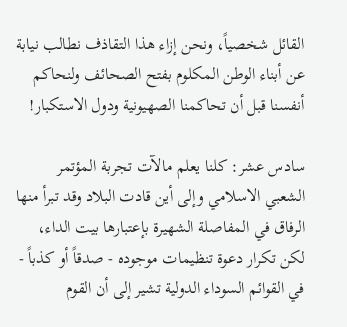القائل شخصياً، ونحن إزاء هذا التقاذف نطالب نيابة عن أبناء الوطن المكلوم بفتح الصحائف ولنحاكم أنفسنا قبل أن تحاكمنا الصهيونية ودول الاستكبار!

سادس عشر: كلنا يعلم مالآت تجربة المؤتمر الشعبي الاسلامي وإلى أين قادت البلاد وقد تبرأ منها الرفاق في المفاصلة الشهيرة بإعتبارها بيت الداء، لكن تكرار دعوة تنظيمات موجوده - صدقاً أو كذباً - في القوائم السوداء الدولية تشير إلى أن القوم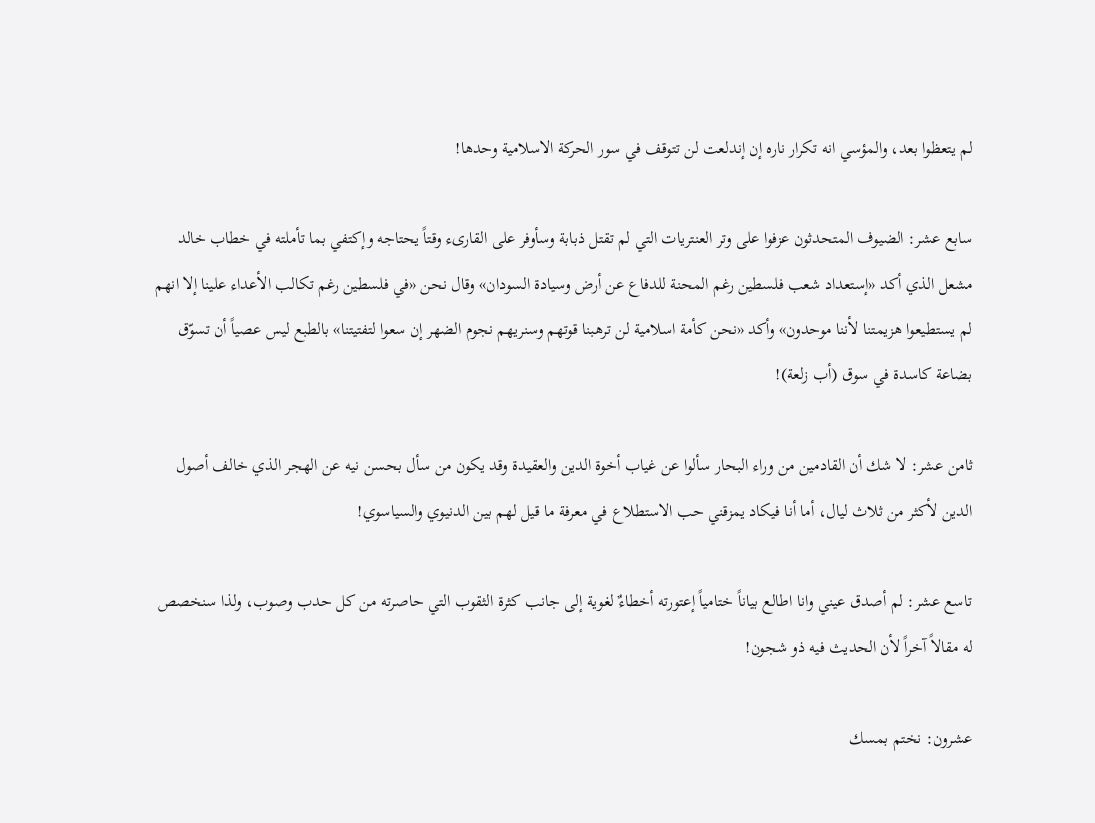لم يتعظوا بعد، والمؤسي انه تكرار ناره إن إندلعت لن تتوقف في سور الحركة الاسلامية وحدها!

سابع عشر: الضيوف المتحدثون عزفوا على وتر العنتريات التي لم تقتل ذبابة وسأوفر على القارىء وقتاً يحتاجه وإكتفي بما تأملته في خطاب خالد مشعل الذي أكد «إستعداد شعب فلسطين رغم المحنة للدفاع عن أرض وسيادة السودان» وقال نحن «في فلسطين رغم تكالب الأعداء علينا إلا انهم لم يستطيعوا هزيمتنا لأننا موحدون» وأكد «نحن كأمة اسلامية لن ترهبنا قوتهم وسنريهم نجوم الضهر إن سعوا لتفتيتنا» بالطبع ليس عصياً أن تسوّق بضاعة كاسدة في سوق (أب زلعة)!

ثامن عشر: لا شك أن القادمين من وراء البحار سألوا عن غياب أخوة الدين والعقيدة وقد يكون من سأل بحسن نيه عن الهجر الذي خالف أصول الدين لأكثر من ثلاث ليال، أما أنا فيكاد يمزقني حب الاستطلاع في معرفة ما قيل لهم بين الدنيوي والسياسوي!

تاسع عشر: لم أصدق عيني وانا اطالع بياناً ختامياً إعتورته أخطاءٌ لغوية إلى جانب كثرة الثقوب التي حاصرته من كل حدب وصوب، ولذا سنخصص له مقالاً آخراً لأن الحديث فيه ذو شجون!

عشرون: نختم بمسك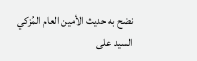نضح به حديث الأمين العام المُزكي السيد على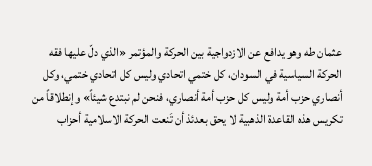عثمان طه وهو يدافع عن الازدواجية بين الحركة والمؤتمر «الذي دلّ عليها فقه الحركة السياسية في السودان، كل ختمي اتحادي وليس كل اتحادي ختمي، وكل أنصاري حزب أمة وليس كل حزب أمة أنصاري، فنحن لم نبتدع شيئاً» وإنطلاقاً من تكريس هذه القاعدة الذهبية لا يحق بعدئذ أن تَنعت الحركة الاسلامية أحزاب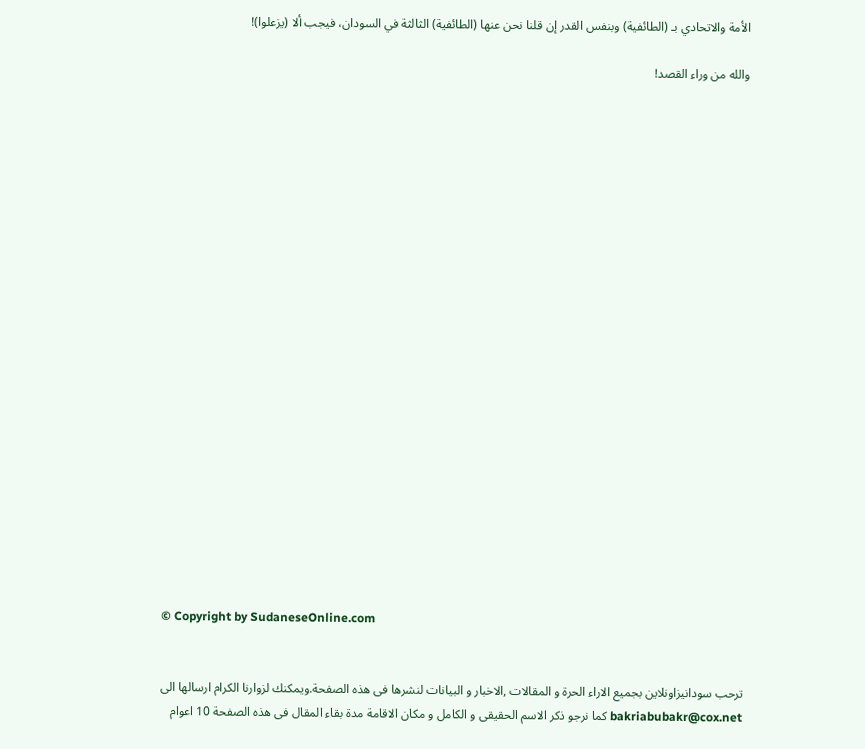الأمة والاتحادي بـ (الطائفية) وبنفس القدر إن قلنا نحن عنها (الطائفية) الثالثة في السودان، فيجب ألا (يزعلوا)!

والله من وراء القصد!






















© Copyright by SudaneseOnline.com


ترحب سودانيزاونلاين بجميع الاراء الحرة و المقالات ,الاخبار و البيانات لنشرها فى هذه الصفحة.ويمكنك لزوارنا الكرام ارسالها الى bakriabubakr@cox.net كما نرجو ذكر الاسم الحقيقى و الكامل و مكان الاقامة مدة بقاء المقال فى هذه الصفحة 10 اعوام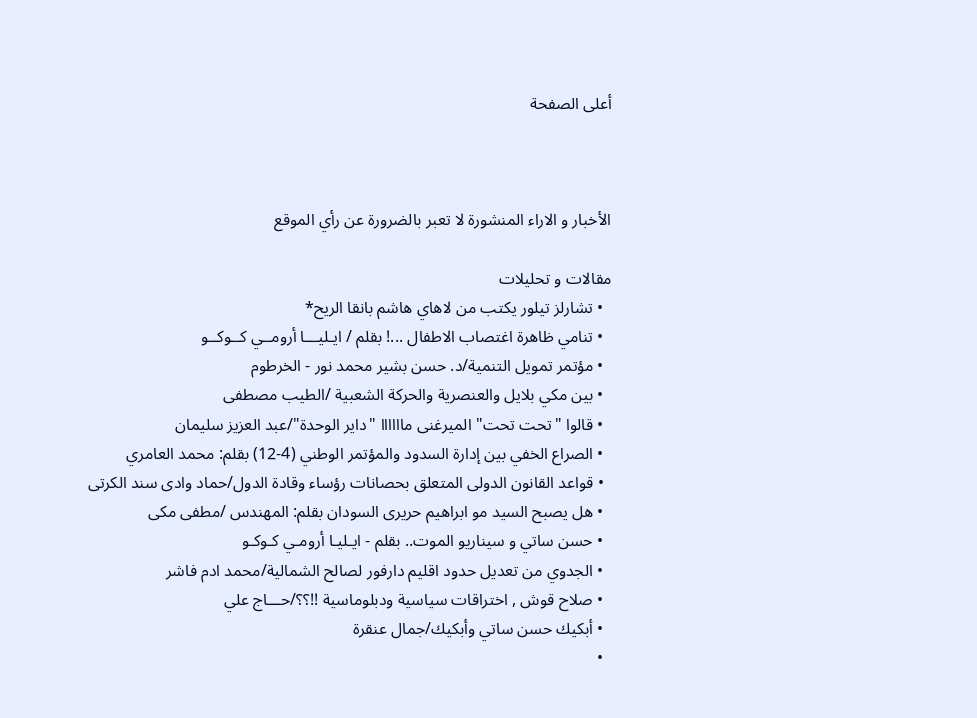أعلى الصفحة



الأخبار و الاراء المنشورة لا تعبر بالضرورة عن رأي الموقع

مقالات و تحليلات
  • تشارلز تيلور يكتب من لاهاي هاشم بانقا الريح*
  • تنامي ظاهرة اغتصاب الاطفال ...! بقلم / ايـليـــا أرومــي كــوكــو
  • مؤتمر تمويل التنمية/د. حسن بشير محمد نور - الخرطوم
  • بين مكي بلايل والعنصرية والحركة الشعبية /الطيب مصطفى
  • قالوا "تحت تحت" الميرغنى ماااااا "داير الوحدة"/عبد العزيز سليمان
  • الصراع الخفي بين إدارة السدود والمؤتمر الوطني (4-12) بقلم: محمد العامري
  • قواعد القانون الدولى المتعلق بحصانات رؤساء وقادة الدول/حماد وادى سند الكرتى
  • هل يصبح السيد مو ابراهيم حريرى السودان بقلم: المهندس /مطفى مكى
  • حسن ساتي و سيناريو الموت.. بقلم - ايـليـا أرومـي كـوكـو
  • الجدوي من تعديل حدود اقليم دارفور لصالح الشمالية/محمد ادم فاشر
  • صلاح قوش , اختراقات سياسية ودبلوماسية !!؟؟/حـــاج علي
  • أبكيك حسن ساتي وأبكيك/جمال عنقرة
  •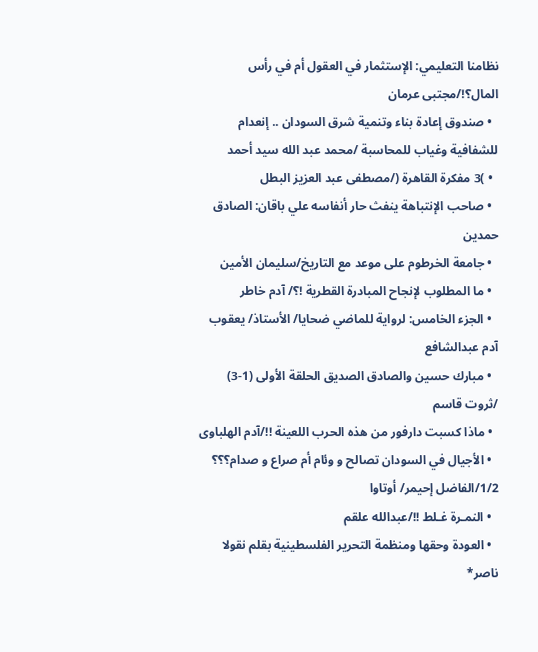نظامنا التعليمي: الإستثمار في العقول أم في رأس المال؟!/مجتبى عرمان
  • صندوق إعادة بناء وتنمية شرق السودان .. إنعدام للشفافية وغياب للمحاسبة /محمد عبد الله سيد أحمد
  • )3 مفكرة القاهرة (/مصطفى عبد العزيز البطل
  • صاحب الإنتباهة ينفث حار أنفاسه علي باقان: الصادق حمدين
  • جامعة الخرطوم على موعد مع التاريخ/سليمان الأمين
  • ما المطلوب لإنجاح المبادرة القطرية !؟/ آدم خاطر
  • الجزء الخامس: لرواية للماضي ضحايا/ الأستاذ/ يعقوب آدم عبدالشافع
  • مبارك حسين والصادق الصديق الحلقة الأولى (1-3) /ثروت قاسم
  • ماذا كسبت دارفور من هذه الحرب اللعينة !!/آدم الهلباوى
  • الأجيال في السودان تصالح و وئام أم صراع و صدام؟؟؟ 1/2/الفاضل إحيمر/ أوتاوا
  • النمـرة غـلط !!/عبدالله علقم
  • العودة وحقها ومنظمة التحرير الفلسطينية بقلم نقولا ناصر*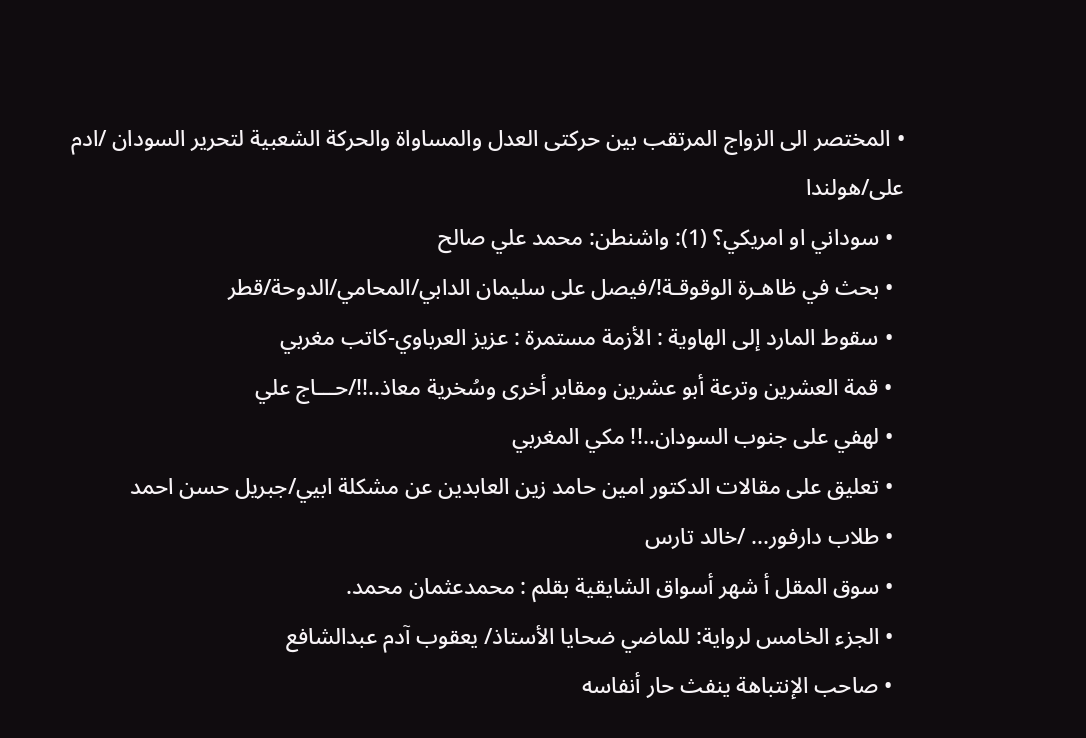• المختصر الى الزواج المرتقب بين حركتى العدل والمساواة والحركة الشعبية لتحرير السودان /ادم على/هولندا
  • سوداني او امريكي؟ (1): واشنطن: محمد علي صالح
  • بحث في ظاهـرة الوقوقـة!/فيصل على سليمان الدابي/المحامي/الدوحة/قطر
  • سقوط المارد إلى الهاوية : الأزمة مستمرة : عزيز العرباوي-كاتب مغربي
  • قمة العشرين وترعة أبو عشرين ومقابر أخرى وسُخرية معاذ..!!/حـــاج علي
  • لهفي على جنوب السودان..!! مكي المغربي
  • تعليق على مقالات الدكتور امين حامد زين العابدين عن مشكلة ابيي/جبريل حسن احمد
  • طلاب دارفور... /خالد تارس
  • سوق المقل أ شهر أسواق الشايقية بقلم : محمدعثمان محمد.
  • الجزء الخامس لرواية: للماضي ضحايا الأستاذ/ يعقوب آدم عبدالشافع
  • صاحب الإنتباهة ينفث حار أنفاسه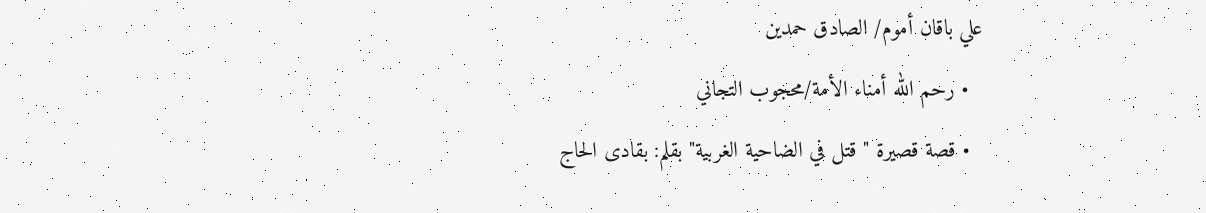علي باقان أموم/ الصادق حمدين
  • رحم الله أمناء الأمة/محجوب التجاني
  • قصة قصيرة " قتل في الضاحية الغربية" بقلم: بقادى الحاج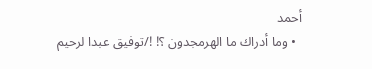أحمد
  • وما أدراك ما الهرمجدون ؟! !/توفيق عبدا لرحيم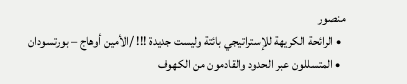منصور
  • الرائحة الكريهة للإستراتيجي بائتة وليست جديدة !!! /الأمين أوهاج – بورتسودان
  • المتسللون عبر الحدود والقادمون من الكهوف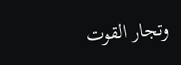وتجار القوت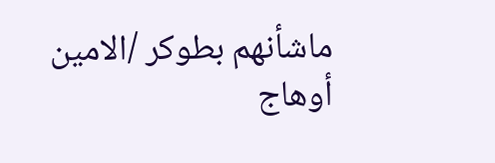ماشأنهم بطوكر /الامين أوهاج